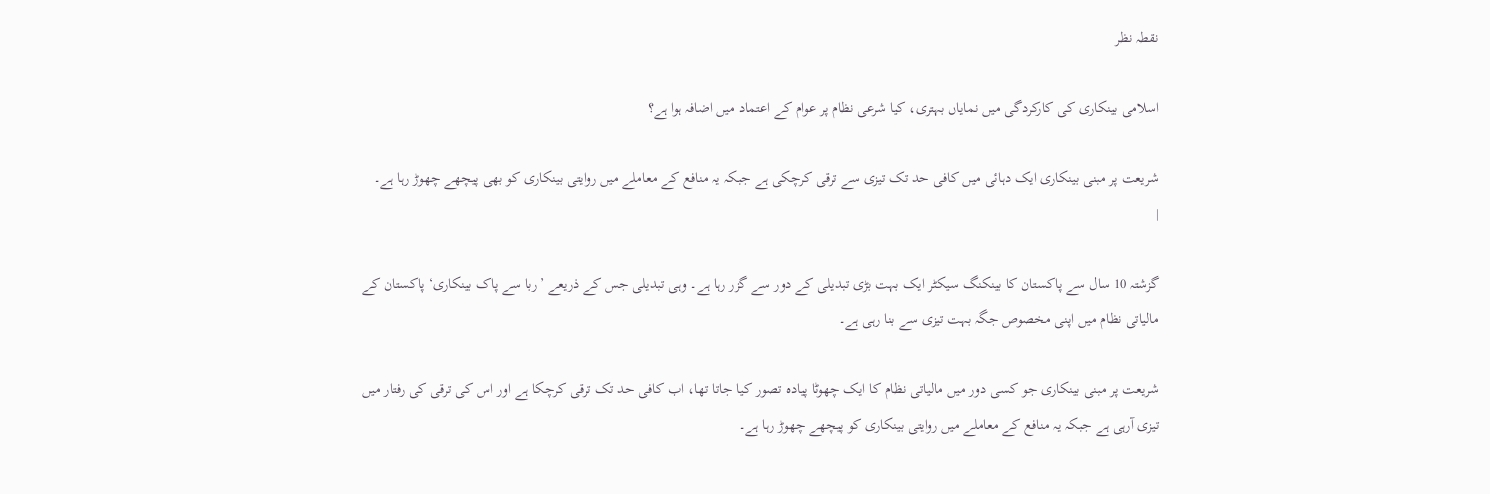نقطہ نظر

اسلامی بینکاری کی کارکردگی میں نمایاں بہتری، کیا شرعی نظام پر عوام کے اعتماد میں اضافہ ہوا ہے؟

شریعت پر مبنی بینکاری ایک دہائی میں کافی حد تک تیزی سے ترقی کرچکی ہے جبکہ یہ منافع کے معاملے میں روایتی بینکاری کو بھی پیچھے چھوڑ رہا ہے۔
|

گزشتہ 10 سال سے پاکستان کا بینکنگ سیکٹر ایک بہت بڑی تبدیلی کے دور سے گزر رہا ہے۔ وہی تبدیلی جس کے ذریعے ’ربا سے پاک بینکاری‘ پاکستان کے مالیاتی نظام میں اپنی مخصوص جگہ بہت تیزی سے بنا رہی ہے۔

شریعت پر مبنی بینکاری جو کسی دور میں مالیاتی نظام کا ایک چھوٹا پیادہ تصور کیا جاتا تھا، اب کافی حد تک ترقی کرچکا ہے اور اس کی ترقی کی رفتار میں تیزی آرہی ہے جبکہ یہ منافع کے معاملے میں روایتی بینکاری کو پیچھے چھوڑ رہا ہے۔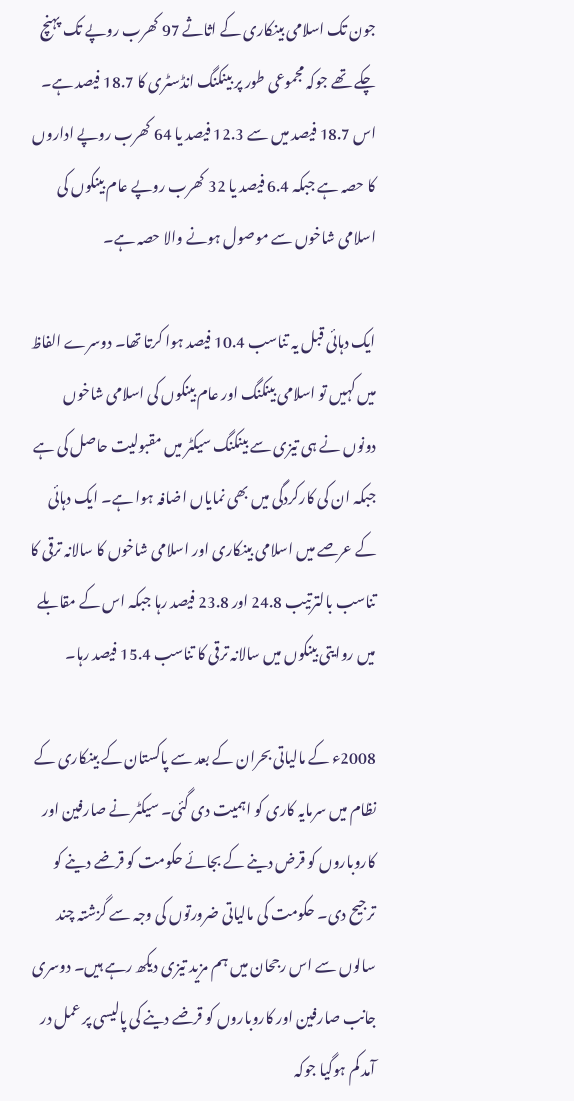جون تک اسلامی بینکاری کے اثاثے 97 کھرب روپے تک پہنچ چکے تھے جوکہ مجموعی طور پر بینکنگ انڈسٹری کا 18.7 فیصد ہے۔ اس 18.7 فیصد میں سے 12.3 فیصد یا 64 کھرب روپے اداروں کا حصہ ہے جبکہ 6.4 فیصد یا 32 کھرب روپے عام بینکوں کی اسلامی شاخوں سے موصول ہونے والا حصہ ہے۔

ایک دہائی قبل یہ تناسب 10.4 فیصد ہوا کرتا تھا۔ دوسرے الفاظ میں کہیں تو اسلامی بینکنگ اور عام بینکوں کی اسلامی شاخوں دونوں نے ہی تیزی سے بینکنگ سیکٹر میں مقبولیت حاصل کی ہے جبکہ ان کی کارکردگی میں بھی نمایاں اضافہ ہوا ہے۔ ایک دہائی کے عرصے میں اسلامی بینکاری اور اسلامی شاخوں کا سالانہ ترقی کا تناسب بالترتیب 24.8 اور 23.8 فیصد رہا جبکہ اس کے مقابلے میں روایتی بینکوں میں سالانہ ترقی کا تناسب 15.4 فیصد رہا۔

2008ء کے مالیاتی بحران کے بعد سے پاکستان کے بینکاری کے نظام میں سرمایہ کاری کو اہمیت دی گئی۔ سیکٹر نے صارفین اور کاروباروں کو قرض دینے کے بجائے حکومت کو قرضے دینے کو ترجیح دی۔ حکومت کی مالیاتی ضرورتوں کی وجہ سے گزشتہ چند سالوں سے اس رجحان میں ہم مزید تیزی دیکھ رہے ہیں۔ دوسری جانب صارفین اور کاروباروں کو قرضے دینے کی پالیسی پر عمل در آمد کم ہوگیا جوکہ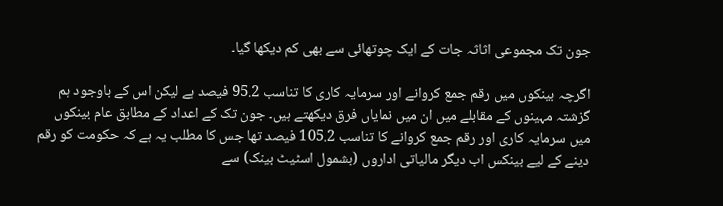جون تک مجموعی اثاثہ جات کے ایک چوتھائی سے بھی کم دیکھا گیا۔

اگرچہ بینکوں میں رقم جمع کروانے اور سرمایہ کاری کا تناسب 95.2 فیصد ہے لیکن اس کے باوجود ہم گزشتہ مہینوں کے مقابلے میں ان میں نمایاں فرق دیکھتے ہیں۔ جون تک کے اعداد کے مطابق عام بینکوں میں سرمایہ کاری اور رقم جمع کروانے کا تناسب 105.2 فیصد تھا جس کا مطلب یہ ہے کہ حکومت کو رقم دینے کے لیے بینکس اب دیگر مالیاتی اداروں (بشمول اسٹیٹ بینک) سے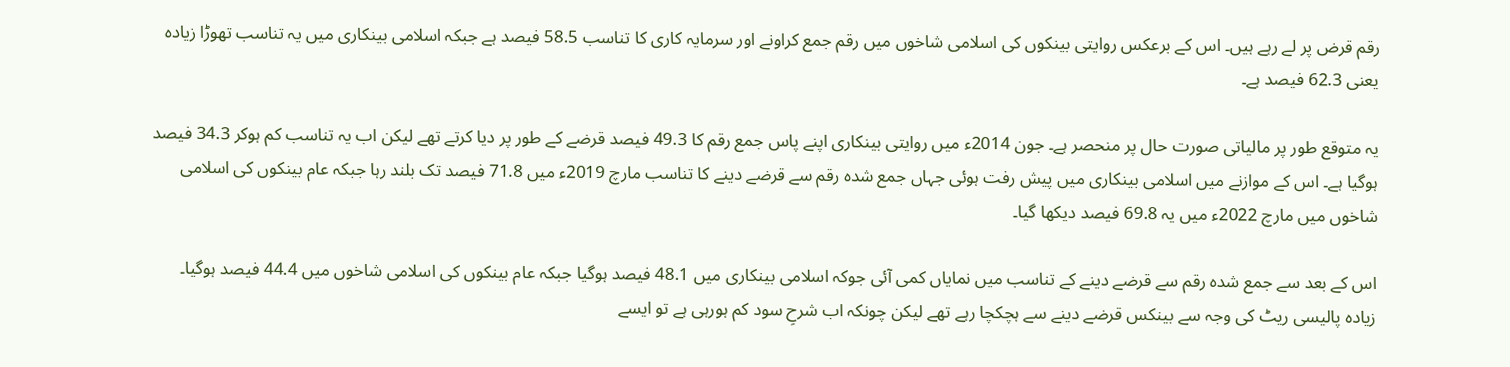رقم قرض پر لے رہے ہیں۔ اس کے برعکس روایتی بینکوں کی اسلامی شاخوں میں رقم جمع کراونے اور سرمایہ کاری کا تناسب 58.5 فیصد ہے جبکہ اسلامی بینکاری میں یہ تناسب تھوڑا زیادہ یعنی 62.3 فیصد ہے۔

یہ متوقع طور پر مالیاتی صورت حال پر منحصر ہے۔ جون 2014ء میں روایتی بینکاری اپنے پاس جمع رقم کا 49.3 فیصد قرضے کے طور پر دیا کرتے تھے لیکن اب یہ تناسب کم ہوکر 34.3 فیصد ہوگیا ہے۔ اس کے موازنے میں اسلامی بینکاری میں پیش رفت ہوئی جہاں جمع شدہ رقم سے قرضے دینے کا تناسب مارچ 2019ء میں 71.8 فیصد تک بلند رہا جبکہ عام بینکوں کی اسلامی شاخوں میں مارچ 2022ء میں یہ 69.8 فیصد دیکھا گیا۔

اس کے بعد سے جمع شدہ رقم سے قرضے دینے کے تناسب میں نمایاں کمی آئی جوکہ اسلامی بینکاری میں 48.1 فیصد ہوگیا جبکہ عام بینکوں کی اسلامی شاخوں میں 44.4 فیصد ہوگیا۔ زیادہ پالیسی ریٹ کی وجہ سے بینکس قرضے دینے سے ہچکچا رہے تھے لیکن چونکہ اب شرحِ سود کم ہورہی ہے تو ایسے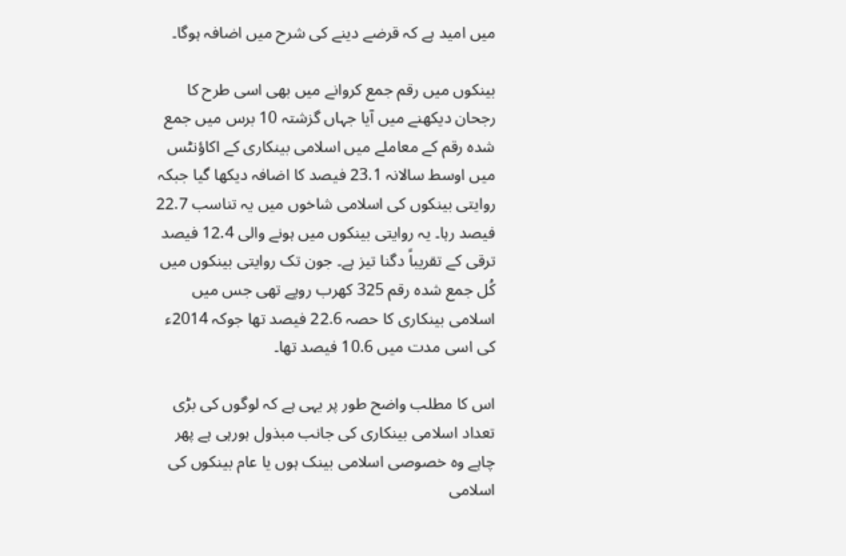میں امید ہے کہ قرضے دینے کی شرح میں اضافہ ہوگا۔

بینکوں میں رقم جمع کروانے میں بھی اسی طرح کا رجحان دیکھنے میں آیا جہاں گزشتہ 10 برس میں جمع شدہ رقم کے معاملے میں اسلامی بینکاری کے اکاؤنٹس میں اوسط سالانہ 23.1 فیصد کا اضافہ دیکھا گیا جبکہ روایتی بینکوں کی اسلامی شاخوں میں یہ تناسب 22.7 فیصد رہا۔ یہ روایتی بینکوں میں ہونے والی 12.4 فیصد ترقی کے تقریباً دگنا تیز ہے۔ جون تک روایتی بینکوں میں کُل جمع شدہ رقم 325 کھرب روپے تھی جس میں اسلامی بینکاری کا حصہ 22.6 فیصد تھا جوکہ 2014ء کی اسی مدت میں 10.6 فیصد تھا۔

اس کا مطلب واضح طور پر یہی ہے کہ لوگوں کی بڑی تعداد اسلامی بینکاری کی جانب مبذول ہورہی ہے پھر چاہے وہ خصوصی اسلامی بینک ہوں یا عام بینکوں کی اسلامی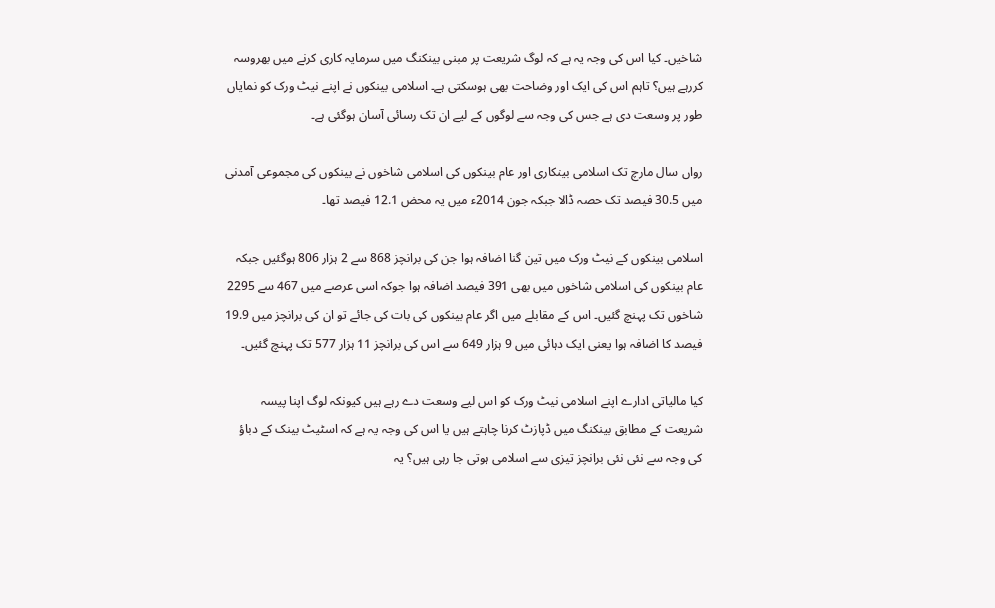شاخیں۔ کیا اس کی وجہ یہ ہے کہ لوگ شریعت پر مبنی بینکنگ میں سرمایہ کاری کرنے میں بھروسہ کررہے ہیں؟ تاہم اس کی ایک اور وضاحت بھی ہوسکتی ہے۔ اسلامی بینکوں نے اپنے نیٹ ورک کو نمایاں طور پر وسعت دی ہے جس کی وجہ سے لوگوں کے لیے ان تک رسائی آسان ہوگئی ہے۔

رواں سال مارچ تک اسلامی بینکاری اور عام بینکوں کی اسلامی شاخوں نے بینکوں کی مجموعی آمدنی میں 30.5 فیصد تک حصہ ڈالا جبکہ جون 2014ء میں یہ محض 12.1 فیصد تھا۔

اسلامی بینکوں کے نیٹ ورک میں تین گنا اضافہ ہوا جن کی برانچز 868 سے 2 ہزار 806 ہوگئیں جبکہ عام بینکوں کی اسلامی شاخوں میں بھی 391 فیصد اضافہ ہوا جوکہ اسی عرصے میں 467 سے 2295 شاخوں تک پہنچ گئیں۔ اس کے مقابلے میں اگر عام بینکوں کی بات کی جائے تو ان کی برانچز میں 19.9 فیصد کا اضافہ ہوا یعنی ایک دہائی میں 9 ہزار 649 سے اس کی برانچز 11 ہزار 577 تک پہنچ گئیں۔

کیا مالیاتی ادارے اپنے اسلامی نیٹ ورک کو اس لیے وسعت دے رہے ہیں کیونکہ لوگ اپنا پیسہ شریعت کے مطابق بینکنگ میں ڈپازٹ کرنا چاہتے ہیں یا اس کی وجہ یہ ہے کہ اسٹیٹ بینک کے دباؤ کی وجہ سے نئی نئی برانچز تیزی سے اسلامی ہوتی جا رہی ہیں؟ یہ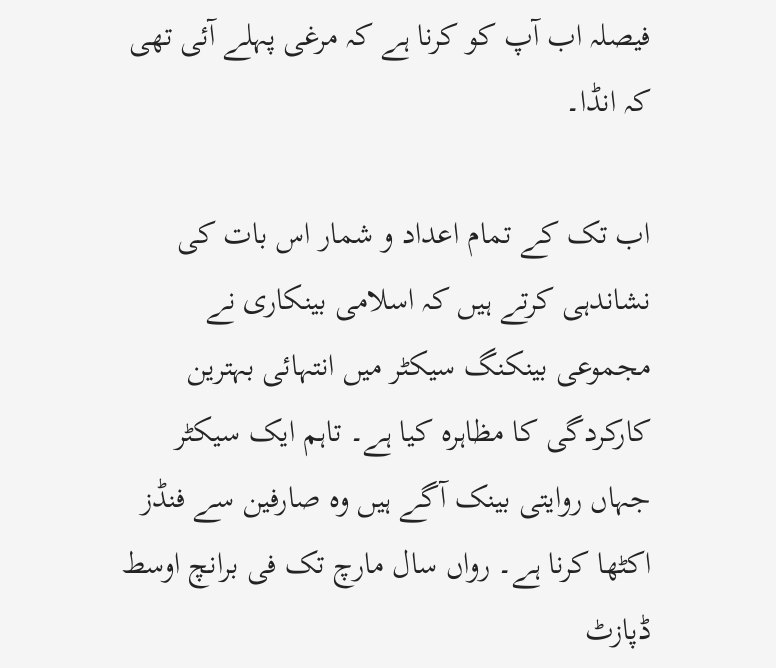فیصلہ اب آپ کو کرنا ہے کہ مرغی پہلے آئی تھی کہ انڈا۔

اب تک کے تمام اعداد و شمار اس بات کی نشاندہی کرتے ہیں کہ اسلامی بینکاری نے مجموعی بینکنگ سیکٹر میں انتہائی بہترین کارکردگی کا مظاہرہ کیا ہے۔ تاہم ایک سیکٹر جہاں روایتی بینک آگے ہیں وہ صارفین سے فنڈز اکٹھا کرنا ہے۔ رواں سال مارچ تک فی برانچ اوسط ڈپازٹ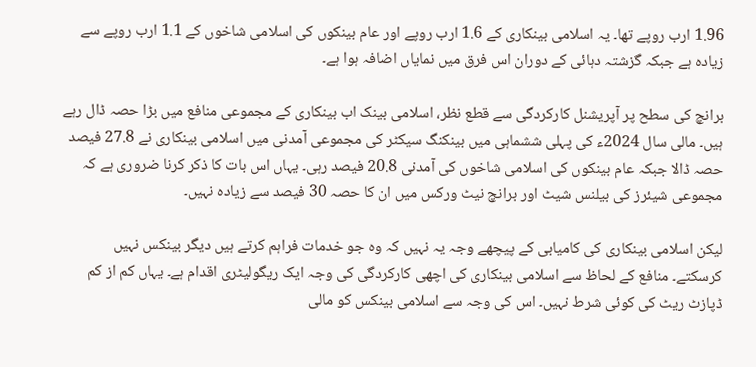1.96 ارب روپے تھا۔ یہ اسلامی بینکاری کے 1.6 ارب روپے اور عام بینکوں کی اسلامی شاخوں کے 1.1 ارب روپے سے زیادہ ہے جبکہ گزشتہ دہائی کے دوران اس فرق میں نمایاں اضافہ ہوا ہے۔

برانچ کی سطح پر آپریشنل کارکردگی سے قطع نظر، اسلامی بینک اب بینکاری کے مجموعی منافع میں بڑا حصہ ڈال رہے ہیں۔ مالی سال 2024ء کی پہلی ششماہی میں بینکنگ سیکٹر کی مجموعی آمدنی میں اسلامی بینکاری نے 27.8 فیصد حصہ ڈالا جبکہ عام بینکوں کی اسلامی شاخوں کی آمدنی 20.8 فیصد رہی۔ یہاں اس بات کا ذکر کرنا ضروری ہے کہ مجموعی شیئرز کی بیلنس شیٹ اور برانچ نیٹ ورکس میں ان کا حصہ 30 فیصد سے زیادہ نہیں۔

لیکن اسلامی بینکاری کی کامیابی کے پیچھے وجہ یہ نہیں کہ وہ جو خدمات فراہم کرتے ہیں دیگر بینکس نہیں کرسکتے۔ منافع کے لحاظ سے اسلامی بینکاری کی اچھی کارکردگی کی وجہ ایک ریگولیٹری اقدام ہے۔ یہاں کم از کم ڈپازٹ ریٹ کی کوئی شرط نہیں۔ اس کی وجہ سے اسلامی بینکس کو مالی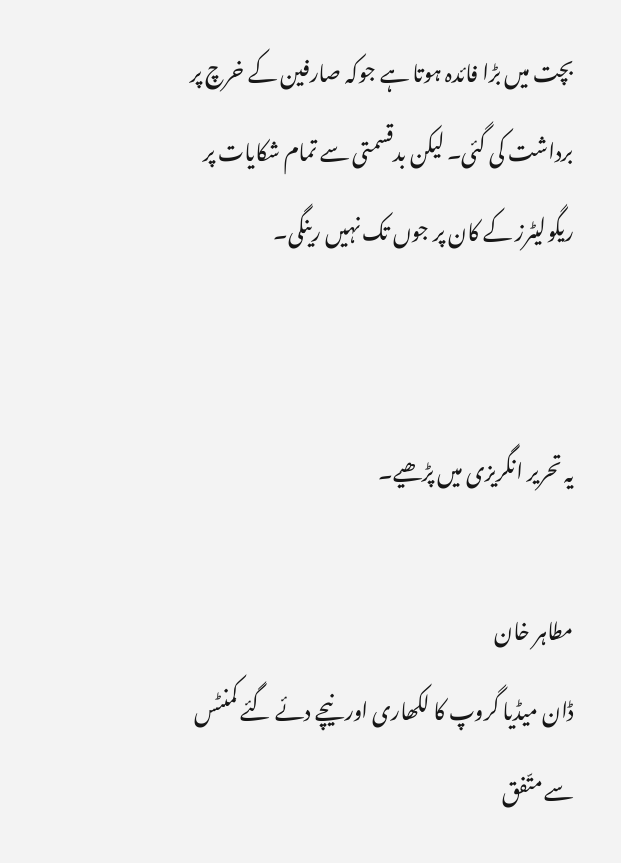بچت میں بڑا فائدہ ہوتا ہے جوکہ صارفین کے خرچ پر برداشت کی گئی۔ لیکن بدقسمتی سے تمام شکایات پر ریگولیٹرز کے کان پر جوں تک نہیں رینگی۔


یہ تحریر انگریزی میں پڑھیے۔

مطاہر خان
ڈان میڈیا گروپ کا لکھاری اور نیچے دئے گئے کمنٹس سے متّفق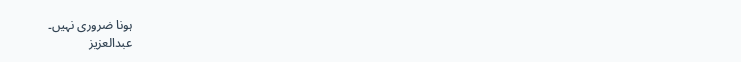ہونا ضروری نہیں۔
عبدالعزیز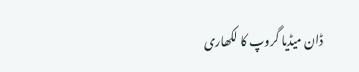ڈان میڈیا گروپ کا لکھاری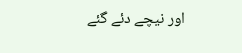اور نیچے دئے گئے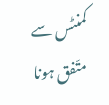کمنٹس سے متّفق ہونا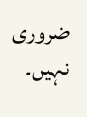ضروری نہیں۔